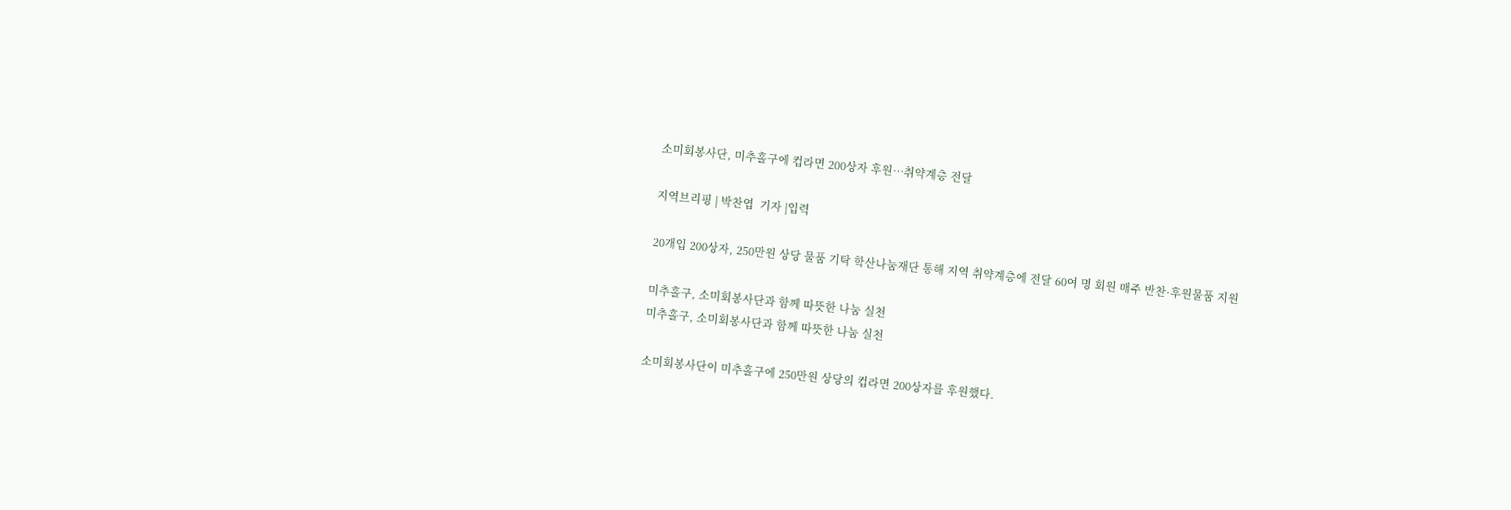소미회봉사단, 미추홀구에 컵라면 200상자 후원…취약계층 전달

지역브리핑 | 박찬엽  기자 |입력

20개입 200상자, 250만원 상당 물품 기탁 학산나눔재단 통해 지역 취약계층에 전달 60여 명 회원 매주 반찬·후원물품 지원

미추홀구, 소미회봉사단과 함께 따뜻한 나눔 실천
미추홀구, 소미회봉사단과 함께 따뜻한 나눔 실천

소미회봉사단이 미추홀구에 250만원 상당의 컵라면 200상자를 후원했다.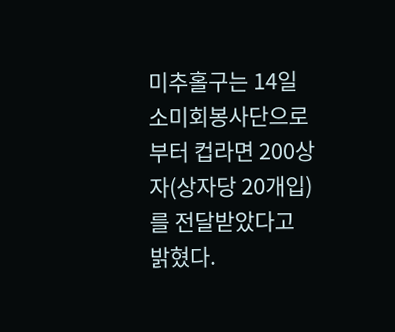미추홀구는 14일 소미회봉사단으로부터 컵라면 200상자(상자당 20개입)를 전달받았다고 밝혔다.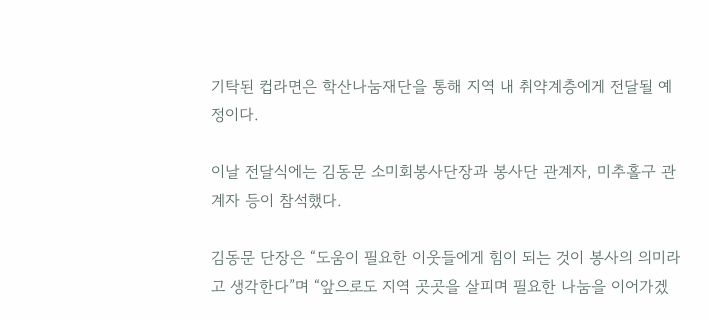기탁된 컵라면은 학산나눔재단을 통해 지역 내 취약계층에게 전달될 예정이다.

이날 전달식에는 김동문 소미회봉사단장과 봉사단 관계자, 미추홀구 관계자 등이 참석했다.

김동문 단장은 “도움이 필요한 이웃들에게 힘이 되는 것이 봉사의 의미라고 생각한다”며 “앞으로도 지역 곳곳을 살피며 필요한 나눔을 이어가겠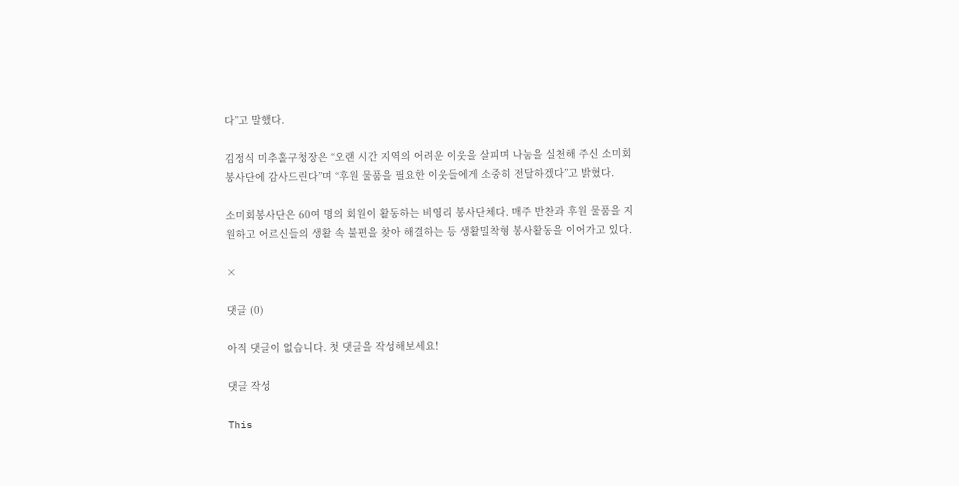다”고 말했다.

김정식 미추홀구청장은 “오랜 시간 지역의 어려운 이웃을 살피며 나눔을 실천해 주신 소미회봉사단에 감사드린다”며 “후원 물품을 필요한 이웃들에게 소중히 전달하겠다”고 밝혔다.

소미회봉사단은 60여 명의 회원이 활동하는 비영리 봉사단체다. 매주 반찬과 후원 물품을 지원하고 어르신들의 생활 속 불편을 찾아 해결하는 등 생활밀착형 봉사활동을 이어가고 있다.

×

댓글 (0)

아직 댓글이 없습니다. 첫 댓글을 작성해보세요!

댓글 작성

This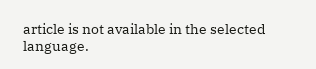article is not available in the selected language.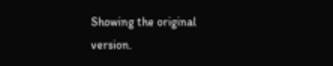Showing the original version.